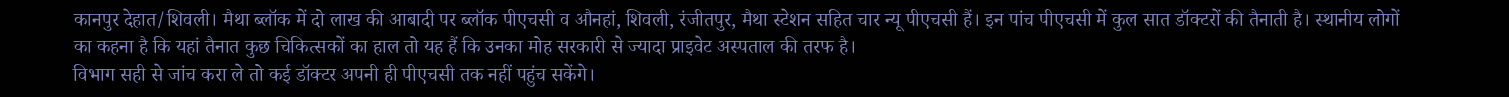कानपुर देहात/शिवली। मैथा ब्लॉक में दो लाख की आबादी पर ब्लॉक पीएचसी व औनहां, शिवली, रंजीतपुर, मैथा स्टेशन सहित चार न्यू पीएचसी हैं। इन पांच पीएचसी में कुल सात डॉक्टरों की तैनाती है। स्थानीय लोगों का कहना है कि यहां तैनात कुछ चिकित्सकों का हाल तो यह हैं कि उनका मोह सरकारी से ज्यादा प्राइवेट अस्पताल की तरफ है।
विभाग सही से जांच करा ले तो कई डॉक्टर अपनी ही पीएचसी तक नहीं पहुंच सकेंगे।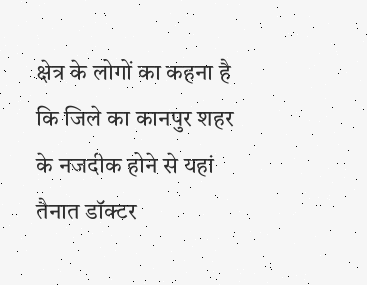क्षेत्र के लोगों का कहना है कि जिले का कानपुर शहर के नजदीक होने से यहां तैनात डॉक्टर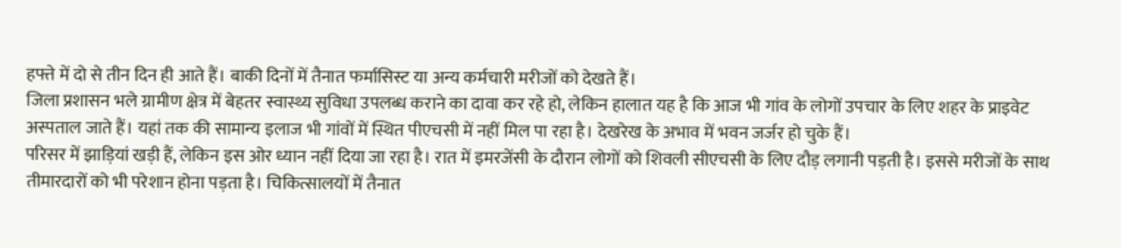हफ्ते में दो से तीन दिन ही आते हैं। बाकी दिनों में तैनात फर्मासिस्ट या अन्य कर्मचारी मरीजों को देखते हैं।
जिला प्रशासन भले ग्रामीण क्षेत्र में बेहतर स्वास्थ्य सुविधा उपलब्ध कराने का दावा कर रहे हो, लेकिन हालात यह है कि आज भी गांव के लोगों उपचार के लिए शहर के प्राइवेट अस्पताल जाते हैं। यहां तक की सामान्य इलाज भी गांवों में स्थित पीएचसी में नहीं मिल पा रहा है। देखरेख के अभाव में भवन जर्जर हो चुके हैं।
परिसर में झाड़ियां खड़ी हैं, लेकिन इस ओर ध्यान नहीं दिया जा रहा है। रात में इमरजेंसी के दौरान लोगों को शिवली सीएचसी के लिए दौड़ लगानी पड़ती है। इससे मरीजों के साथ तीमारदारों को भी परेशान होना पड़ता है। चिकित्सालयों में तैनात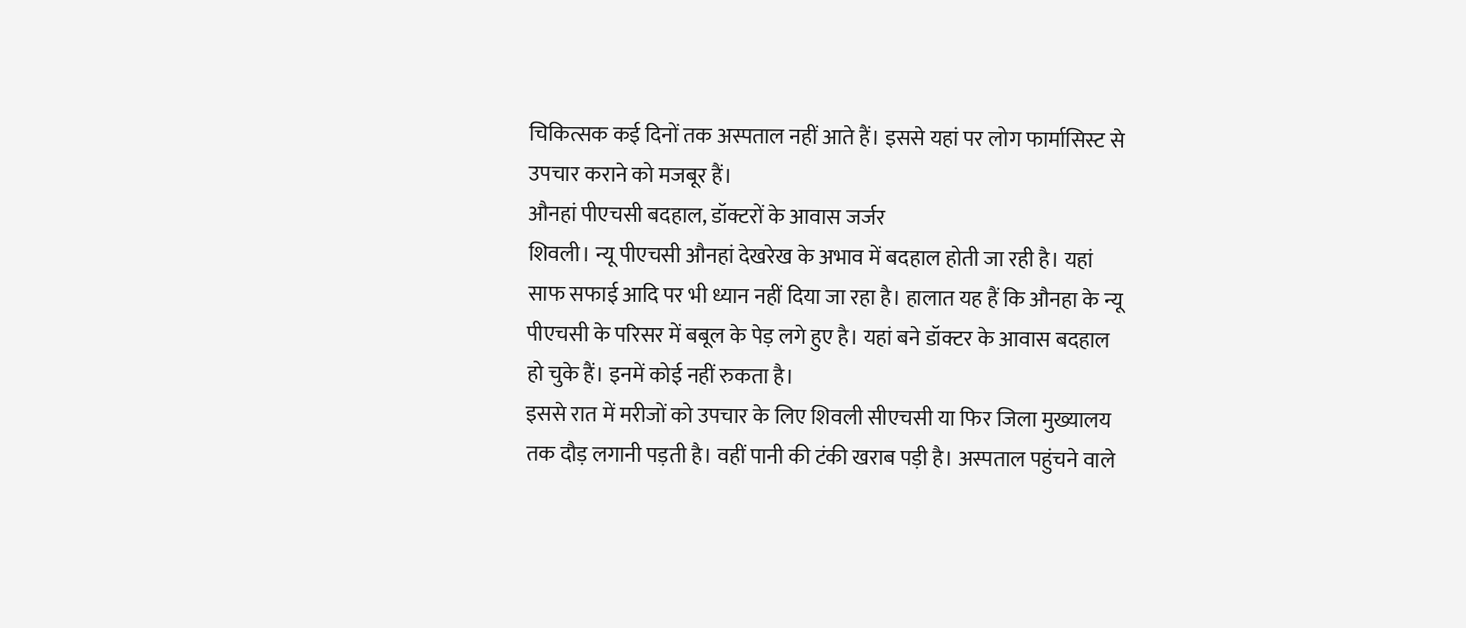चिकित्सक कई दिनों तक अस्पताल नहीं आते हैं। इससे यहां पर लोग फार्मासिस्ट से उपचार कराने को मजबूर हैं।
औनहां पीएचसी बदहाल, डॉक्टरों के आवास जर्जर
शिवली। न्यू पीएचसी औनहां देखरेख के अभाव में बदहाल होती जा रही है। यहां साफ सफाई आदि पर भी ध्यान नहीं दिया जा रहा है। हालात यह हैं कि औनहा के न्यू पीएचसी के परिसर में बबूल के पेड़ लगे हुए है। यहां बने डॉक्टर के आवास बदहाल हो चुके हैं। इनमें कोई नहीं रुकता है।
इससे रात में मरीजों को उपचार के लिए शिवली सीएचसी या फिर जिला मुख्यालय तक दौड़ लगानी पड़ती है। वहीं पानी की टंकी खराब पड़ी है। अस्पताल पहुंचने वाले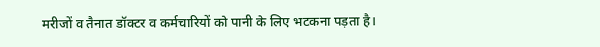मरीजों व तैनात डॉक्टर व कर्मचारियों को पानी के लिए भटकना पड़ता है।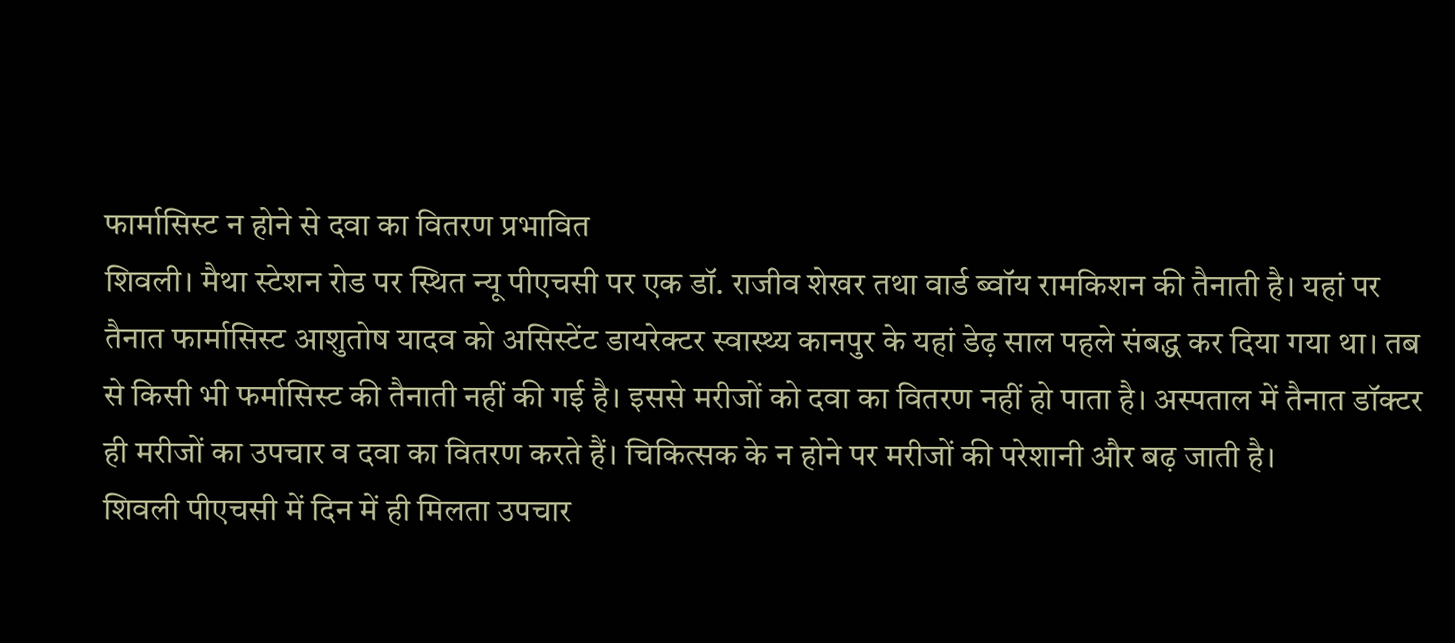फार्मासिस्ट न होने से दवा का वितरण प्रभावित
शिवली। मैथा स्टेशन रोड पर स्थित न्यू पीएचसी पर एक डॉ. राजीव शेखर तथा वार्ड ब्वॉय रामकिशन की तैनाती है। यहां पर तैनात फार्मासिस्ट आशुतोष यादव को असिस्टेंट डायरेक्टर स्वास्थ्य कानपुर के यहां डेढ़ साल पहले संबद्ध कर दिया गया था। तब से किसी भी फर्मासिस्ट की तैनाती नहीं की गई है। इससे मरीजों को दवा का वितरण नहीं हो पाता है। अस्पताल में तैनात डॉक्टर ही मरीजों का उपचार व दवा का वितरण करते हैं। चिकित्सक के न होने पर मरीजों की परेशानी और बढ़ जाती है।
शिवली पीएचसी में दिन में ही मिलता उपचार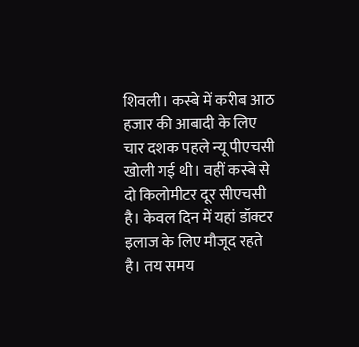शिवली। कस्बे में करीब आठ हजार की आबादी के लिए चार दशक पहले न्यू पीएचसी खोली गई थी। वहीं कस्बे से दो किलोमीटर दूर सीएचसी है। केवल दिन में यहां डॉक्टर इलाज के लिए मौजूद रहते है। तय समय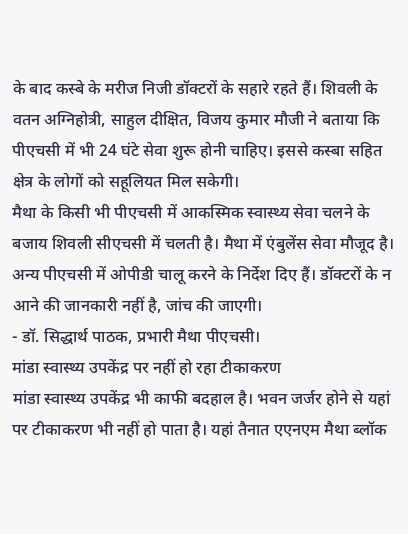के बाद कस्बे के मरीज निजी डॉक्टरों के सहारे रहते हैं। शिवली के वतन अग्निहोत्री, साहुल दीक्षित, विजय कुमार मौजी ने बताया कि पीएचसी में भी 24 घंटे सेवा शुरू होनी चाहिए। इससे कस्बा सहित क्षेत्र के लोगों को सहूलियत मिल सकेगी।
मैथा के किसी भी पीएचसी में आकस्मिक स्वास्थ्य सेवा चलने के बजाय शिवली सीएचसी में चलती है। मैथा में एंबुलेंस सेवा मौजूद है। अन्य पीएचसी में ओपीडी चालू करने के निर्देश दिए हैं। डॉक्टरों के न आने की जानकारी नहीं है, जांच की जाएगी।
- डॉ. सिद्धार्थ पाठक, प्रभारी मैथा पीएचसी।
मांडा स्वास्थ्य उपकेंद्र पर नहीं हो रहा टीकाकरण
मांडा स्वास्थ्य उपकेंद्र भी काफी बदहाल है। भवन जर्जर होने से यहां पर टीकाकरण भी नहीं हो पाता है। यहां तैनात एएनएम मैथा ब्लॉक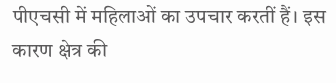पीएचसी में महिलाओं का उपचार करतीं हैं। इस कारण क्षेत्र की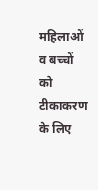महिलाओं व बच्चों को टीकाकरण के लिए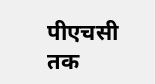पीएचसी तक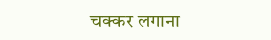चक्कर लगाना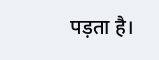पड़ता है।